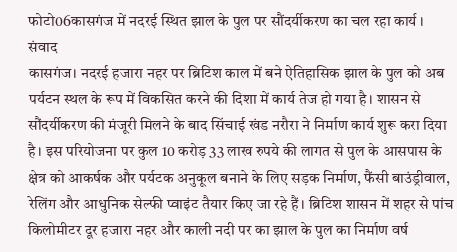फोटो06कासगंज में नदरई स्थित झाल के पुल पर सौंदर्यीकरण का चल रहा कार्य । संवाद
कासगंज। नदरई हजारा नहर पर ब्रिटिश काल में बने ऐतिहासिक झाल के पुल को अब पर्यटन स्थल के रूप में विकसित करने की दिशा में कार्य तेज हो गया है। शासन से सौंदर्यीकरण की मंजूरी मिलने के बाद सिंचाई खंड नरौरा ने निर्माण कार्य शुरू करा दिया है। इस परियोजना पर कुल 10 करोड़ 33 लाख रुपये की लागत से पुल के आसपास के क्षेत्र को आकर्षक और पर्यटक अनुकूल बनाने के लिए सड़क निर्माण, फैंसी बाउंड्रीवाल, रेलिंग और आधुनिक सेल्फी प्वाइंट तैयार किए जा रहे हैं। ब्रिटिश शासन में शहर से पांच किलोमीटर दूर हजारा नहर और काली नदी पर का झाल के पुल का निर्माण वर्ष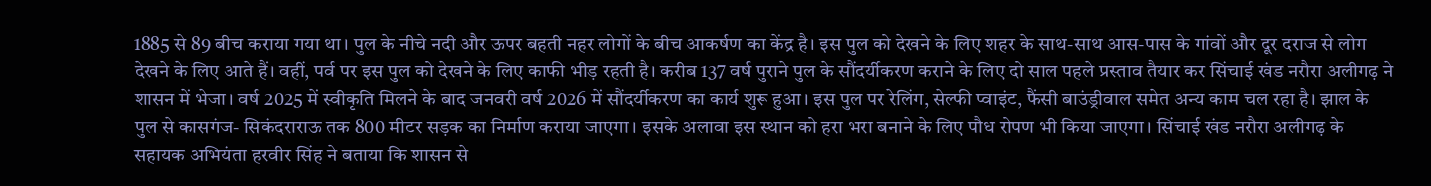1885 से 89 बीच कराया गया था। पुल के नीचे नदी और ऊपर बहती नहर लोगों के बीच आकर्षण का केंद्र है। इस पुल को देखने के लिए शहर के साथ-साथ आस-पास के गांवों और दूर दराज से लोग देखने के लिए आते हैं। वहीं, पर्व पर इस पुल को देखने के लिए काफी भीड़ रहती है। करीब 137 वर्ष पुराने पुल के सौंदर्यीकरण कराने के लिए दो साल पहले प्रस्ताव तैयार कर सिंचाई खंड नरौरा अलीगढ़ ने शासन में भेजा। वर्ष 2025 में स्वीकृति मिलने के बाद जनवरी वर्ष 2026 में सौंदर्यीकरण का कार्य शुरू हुआ। इस पुल पर रेलिंग, सेल्फी प्वाइंट, फैंसी बाउंड्रीवाल समेत अन्य काम चल रहा है। झाल के पुल से कासगंज- सिकंदराराऊ तक 800 मीटर सड़क का निर्माण कराया जाएगा। इसके अलावा इस स्थान को हरा भरा बनाने के लिए पौध रोपण भी किया जाएगा। सिंचाई खंड नरौरा अलीगढ़ के सहायक अभियंता हरवीर सिंह ने बताया कि शासन से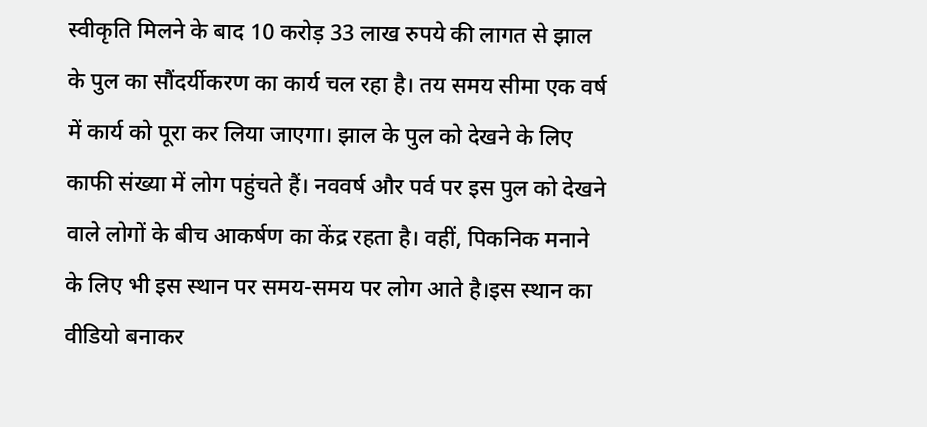स्वीकृति मिलने के बाद 10 करोड़ 33 लाख रुपये की लागत से झाल के पुल का सौंदर्यीकरण का कार्य चल रहा है। तय समय सीमा एक वर्ष में कार्य को पूरा कर लिया जाएगा। झाल के पुल को देखने के लिए काफी संख्या में लोग पहुंचते हैं। नववर्ष और पर्व पर इस पुल को देखने वाले लोगों के बीच आकर्षण का केंद्र रहता है। वहीं, पिकनिक मनाने के लिए भी इस स्थान पर समय-समय पर लोग आते है।इस स्थान का वीडियो बनाकर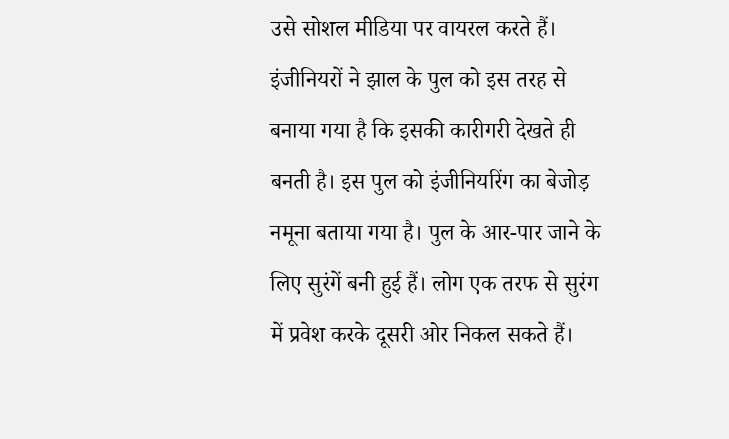उसे सोशल मीडिया पर वायरल करते हैं। इंजीनियरों ने झाल के पुल को इस तरह से बनाया गया है कि इसकी कारीगरी देखते ही बनती है। इस पुल को इंजीनियरिंग का बेजोड़ नमूना बताया गया है। पुल के आर-पार जाने के लिए सुरंगें बनी हुई हैं। लोग एक तरफ से सुरंग में प्रवेश करके दूसरी ओर निकल सकते हैं।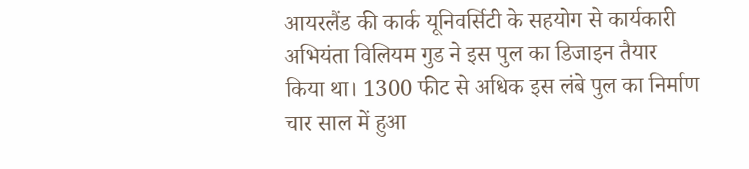आयरलैंड की कार्क यूनिवर्सिटी के सहयोग से कार्यकारी अभियंता विलियम गुड ने इस पुल का डिजाइन तैयार किया था। 1300 फीट से अधिक इस लंबे पुल का निर्माण चार साल में हुआ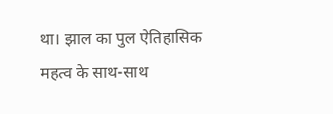था। झाल का पुल ऐतिहासिक महत्व के साथ-साथ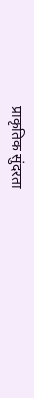प्राकृतिक सुंदरता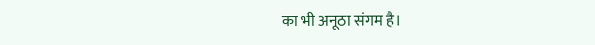का भी अनूठा संगम है।